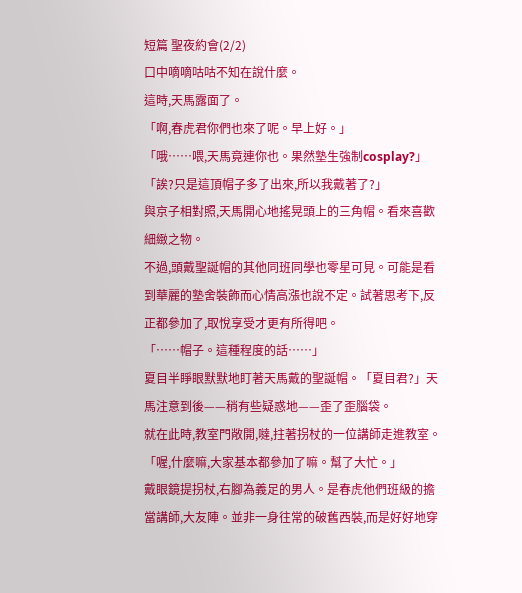短篇 聖夜約會(2/2)
口中嘀嘀咕咕不知在說什麼。
這時,天馬露面了。
「啊,春虎君你們也來了呢。早上好。」
「哦……喂,天馬竟連你也。果然塾生強制cosplay?」
「誒?只是這頂帽子多了出來,所以我戴著了?」
與京子相對照,天馬開心地搖晃頭上的三角帽。看來喜歡細緻之物。
不過,頭戴聖誕帽的其他同班同學也零星可見。可能是看到華麗的塾舍裝飾而心情高漲也說不定。試著思考下,反正都參加了,取悅享受才更有所得吧。
「……帽子。這種程度的話……」
夏目半睜眼默默地盯著天馬戴的聖誕帽。「夏目君?」天馬注意到後——稍有些疑惑地——歪了歪腦袋。
就在此時,教室門敞開,噠,拄著拐杖的一位講師走進教室。
「喔,什麼嘛,大家基本都參加了嘛。幫了大忙。」
戴眼鏡提拐杖,右腳為義足的男人。是春虎他們班級的擔當講師,大友陣。並非一身往常的破舊西裝,而是好好地穿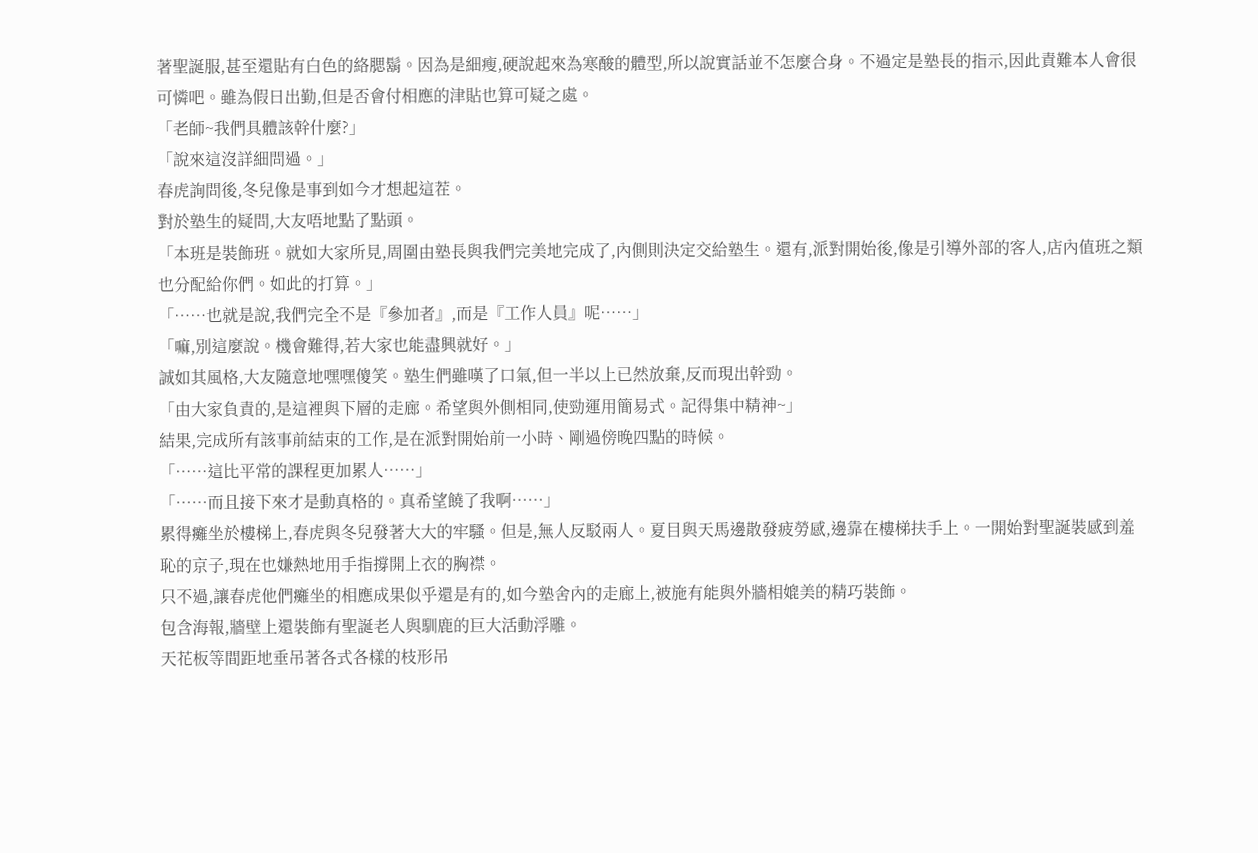著聖誕服,甚至還貼有白色的絡腮鬍。因為是細瘦,硬說起來為寒酸的體型,所以說實話並不怎麼合身。不過定是塾長的指示,因此責難本人會很可憐吧。雖為假日出勤,但是否會付相應的津貼也算可疑之處。
「老師~我們具體該幹什麼?」
「說來這沒詳細問過。」
春虎詢問後,冬兒像是事到如今才想起這茬。
對於塾生的疑問,大友唔地點了點頭。
「本班是裝飾班。就如大家所見,周圍由塾長與我們完美地完成了,內側則決定交給塾生。還有,派對開始後,像是引導外部的客人,店內值班之類也分配給你們。如此的打算。」
「……也就是說,我們完全不是『參加者』,而是『工作人員』呢……」
「嘛,別這麼說。機會難得,若大家也能盡興就好。」
誠如其風格,大友隨意地嘿嘿傻笑。塾生們雖嘆了口氣,但一半以上已然放棄,反而現出幹勁。
「由大家負責的,是這裡與下層的走廊。希望與外側相同,使勁運用簡易式。記得集中精神~」
結果,完成所有該事前結束的工作,是在派對開始前一小時、剛過傍晚四點的時候。
「……這比平常的課程更加累人……」
「……而且接下來才是動真格的。真希望饒了我啊……」
累得癱坐於樓梯上,春虎與冬兒發著大大的牢騷。但是,無人反駁兩人。夏目與天馬邊散發疲勞感,邊靠在樓梯扶手上。一開始對聖誕裝感到羞恥的京子,現在也嫌熱地用手指撐開上衣的胸襟。
只不過,讓春虎他們癱坐的相應成果似乎還是有的,如今塾舍內的走廊上,被施有能與外牆相媲美的精巧裝飾。
包含海報,牆壁上還裝飾有聖誕老人與馴鹿的巨大活動浮雕。
天花板等間距地垂吊著各式各樣的枝形吊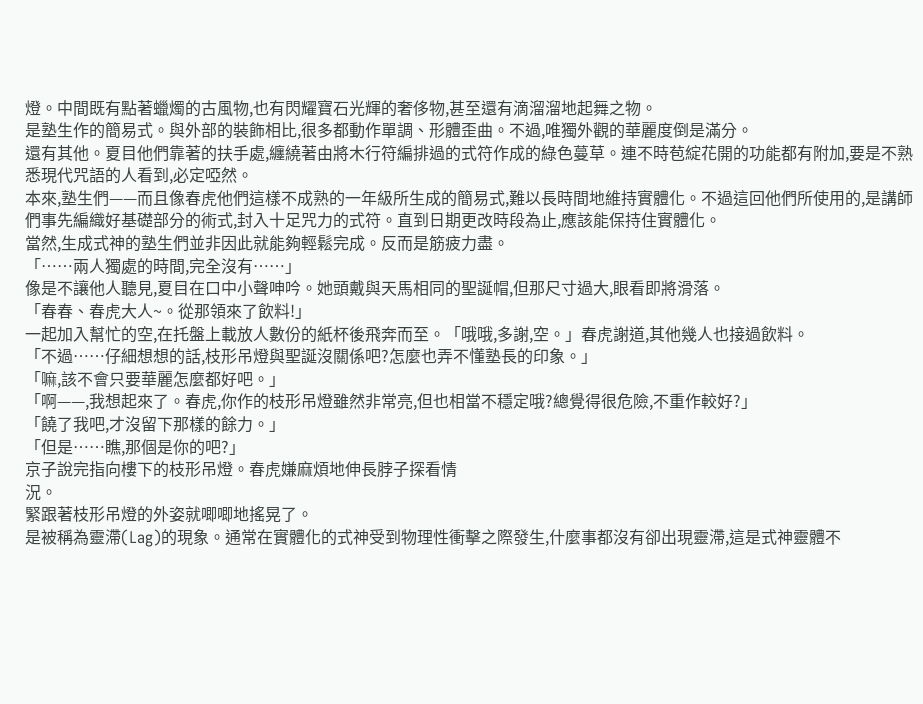燈。中間既有點著蠟燭的古風物,也有閃耀寶石光輝的奢侈物,甚至還有滴溜溜地起舞之物。
是塾生作的簡易式。與外部的裝飾相比,很多都動作單調、形體歪曲。不過,唯獨外觀的華麗度倒是滿分。
還有其他。夏目他們靠著的扶手處,纏繞著由將木行符編排過的式符作成的綠色蔓草。連不時苞綻花開的功能都有附加,要是不熟悉現代咒語的人看到,必定啞然。
本來,塾生們——而且像春虎他們這樣不成熟的一年級所生成的簡易式,難以長時間地維持實體化。不過這回他們所使用的,是講師們事先編織好基礎部分的術式,封入十足咒力的式符。直到日期更改時段為止,應該能保持住實體化。
當然,生成式神的塾生們並非因此就能夠輕鬆完成。反而是筋疲力盡。
「……兩人獨處的時間,完全沒有……」
像是不讓他人聽見,夏目在口中小聲呻吟。她頭戴與天馬相同的聖誕帽,但那尺寸過大,眼看即將滑落。
「春春、春虎大人~。從那領來了飲料!」
一起加入幫忙的空,在托盤上載放人數份的紙杯後飛奔而至。「哦哦,多謝,空。」春虎謝道,其他幾人也接過飲料。
「不過……仔細想想的話,枝形吊燈與聖誕沒關係吧?怎麼也弄不懂塾長的印象。」
「嘛,該不會只要華麗怎麼都好吧。」
「啊——,我想起來了。春虎,你作的枝形吊燈雖然非常亮,但也相當不穩定哦?總覺得很危險,不重作較好?」
「饒了我吧,才沒留下那樣的餘力。」
「但是……瞧,那個是你的吧?」
京子說完指向樓下的枝形吊燈。春虎嫌麻煩地伸長脖子探看情
況。
緊跟著枝形吊燈的外姿就唧唧地搖晃了。
是被稱為靈滯(Lag)的現象。通常在實體化的式神受到物理性衝擊之際發生,什麼事都沒有卻出現靈滯,這是式神靈體不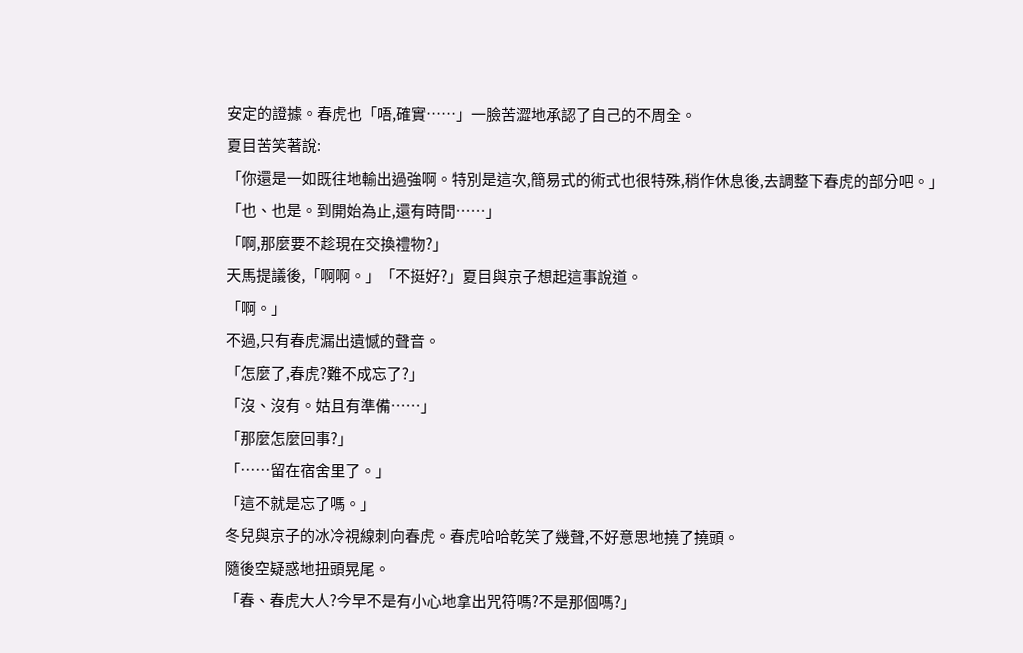安定的證據。春虎也「唔,確實……」一臉苦澀地承認了自己的不周全。
夏目苦笑著說:
「你還是一如既往地輸出過強啊。特別是這次,簡易式的術式也很特殊,稍作休息後,去調整下春虎的部分吧。」
「也、也是。到開始為止,還有時間……」
「啊,那麼要不趁現在交換禮物?」
天馬提議後,「啊啊。」「不挺好?」夏目與京子想起這事說道。
「啊。」
不過,只有春虎漏出遺憾的聲音。
「怎麼了,春虎?難不成忘了?」
「沒、沒有。姑且有準備……」
「那麼怎麼回事?」
「……留在宿舍里了。」
「這不就是忘了嗎。」
冬兒與京子的冰冷視線刺向春虎。春虎哈哈乾笑了幾聲,不好意思地撓了撓頭。
隨後空疑惑地扭頭晃尾。
「春、春虎大人?今早不是有小心地拿出咒符嗎?不是那個嗎?」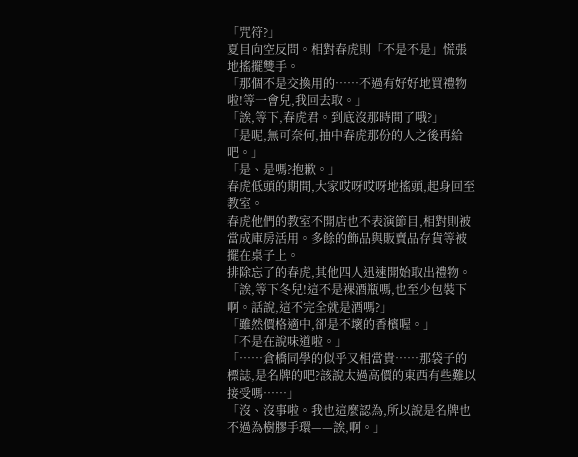「咒符?」
夏目向空反問。相對春虎則「不是不是」慌張地搖擺雙手。
「那個不是交換用的……不過有好好地買禮物啦!等一會兒,我回去取。」
「誒,等下,春虎君。到底沒那時間了哦?」
「是呢,無可奈何,抽中春虎那份的人之後再給吧。」
「是、是嗎?抱歉。」
春虎低頭的期間,大家哎呀哎呀地搖頭,起身回至教室。
春虎他們的教室不開店也不表演節目,相對則被當成庫房活用。多餘的飾品與販賣品存貨等被擺在桌子上。
排除忘了的春虎,其他四人迅速開始取出禮物。
「誒,等下冬兒!這不是裸酒瓶嗎,也至少包裝下啊。話說,這不完全就是酒嗎?」
「雖然價格適中,卻是不壞的香檳喔。」
「不是在說味道啦。」
「……倉橋同學的似乎又相當貴……那袋子的標誌,是名牌的吧?該說太過高價的東西有些難以接受嗎……」
「沒、沒事啦。我也這麼認為,所以說是名牌也不過為樹膠手環——誒,啊。」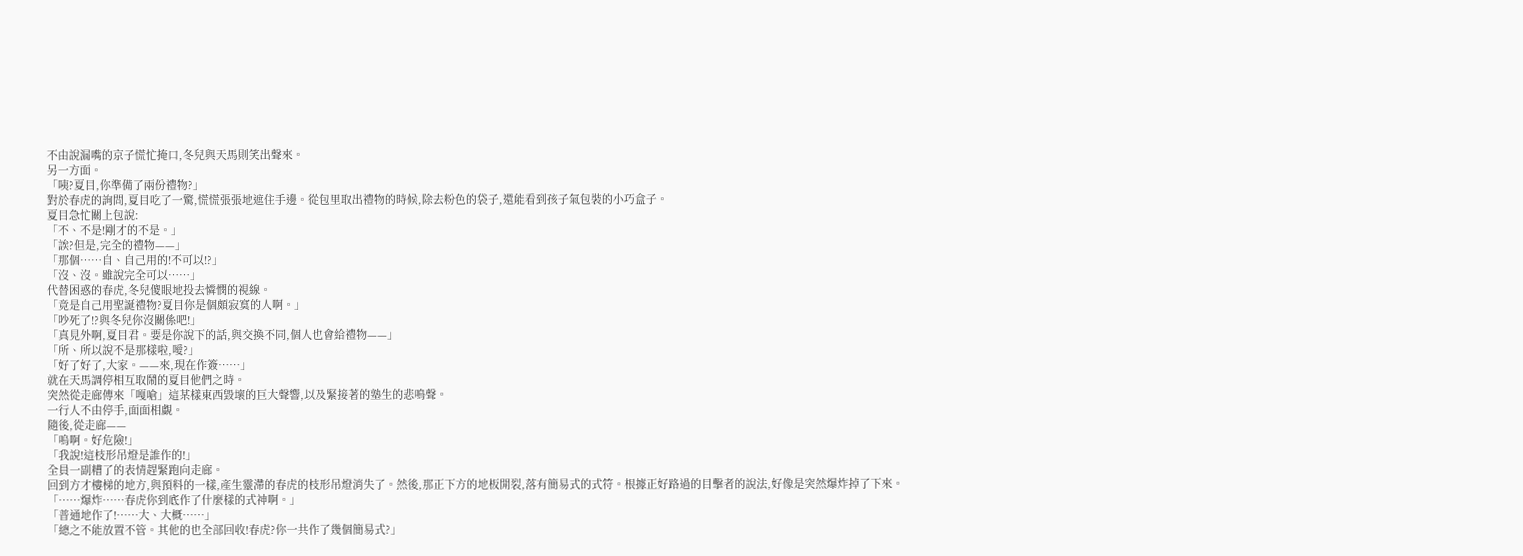不由說漏嘴的京子慌忙掩口,冬兒與天馬則笑出聲來。
另一方面。
「咦?夏目,你準備了兩份禮物?」
對於春虎的詢問,夏目吃了一驚,慌慌張張地遮住手邊。從包里取出禮物的時候,除去粉色的袋子,還能看到孩子氣包裝的小巧盒子。
夏目急忙關上包說:
「不、不是!剛才的不是。」
「誒?但是,完全的禮物——」
「那個……自、自己用的!不可以!?」
「沒、沒。雖說完全可以……」
代替困惑的春虎,冬兒傻眼地投去憐憫的視線。
「竟是自己用聖誕禮物?夏目你是個頗寂寞的人啊。」
「吵死了!?與冬兒你沒關係吧!」
「真見外啊,夏目君。要是你說下的話,與交換不同,個人也會給禮物——」
「所、所以說不是那樣啦,噯?」
「好了好了,大家。——來,現在作簽……」
就在天馬調停相互取鬧的夏目他們之時。
突然從走廊傳來「嘎嗆」這某樣東西毀壞的巨大聲響,以及緊接著的塾生的悲鳴聲。
一行人不由停手,面面相覷。
隨後,從走廊——
「嗚啊。好危險!」
「我說!這枝形吊燈是誰作的!」
全員一副糟了的表情趕緊跑向走廊。
回到方才樓梯的地方,與預料的一樣,產生靈滯的春虎的枝形吊燈消失了。然後,那正下方的地板開裂,落有簡易式的式符。根據正好路過的目擊者的說法,好像是突然爆炸掉了下來。
「……爆炸……春虎你到底作了什麼樣的式神啊。」
「普通地作了!……大、大概……」
「總之不能放置不管。其他的也全部回收!春虎?你一共作了幾個簡易式?」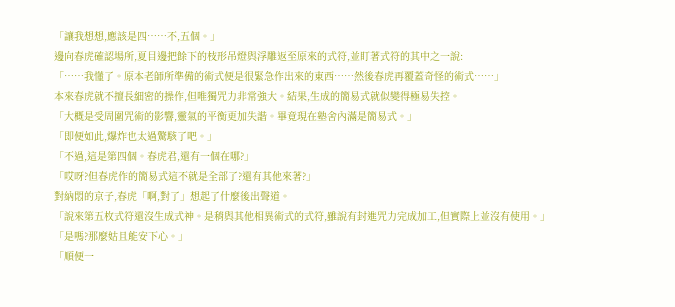「讓我想想,應該是四……不,五個。」
邊向春虎確認場所,夏目邊把餘下的枝形吊燈與浮雕返至原來的式符,並盯著式符的其中之一說:
「……我懂了。原本老師所準備的術式便是很緊急作出來的東西……然後春虎再覆蓋奇怪的術式……」
本來春虎就不擅長細密的操作,但唯獨咒力非常強大。結果,生成的簡易式就似變得極易失控。
「大概是受周圍咒術的影響,靈氣的平衡更加失諧。畢竟現在塾舍內滿是簡易式。」
「即便如此,爆炸也太過驚駭了吧。」
「不過,這是第四個。春虎君,還有一個在哪?」
「哎呀?但春虎作的簡易式這不就是全部了?還有其他來著?」
對納悶的京子,春虎「啊,對了」想起了什麼後出聲道。
「說來第五枚式符還沒生成式神。是稍與其他相異術式的式符,雖說有封進咒力完成加工,但實際上並沒有使用。」
「是嗎?那麼姑且能安下心。」
「順便一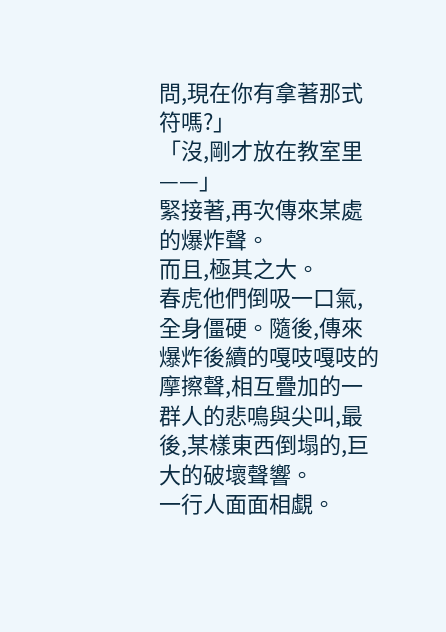問,現在你有拿著那式符嗎?」
「沒,剛才放在教室里——」
緊接著,再次傳來某處的爆炸聲。
而且,極其之大。
春虎他們倒吸一口氣,全身僵硬。隨後,傳來爆炸後續的嘎吱嘎吱的摩擦聲,相互疊加的一群人的悲鳴與尖叫,最後,某樣東西倒塌的,巨大的破壞聲響。
一行人面面相覷。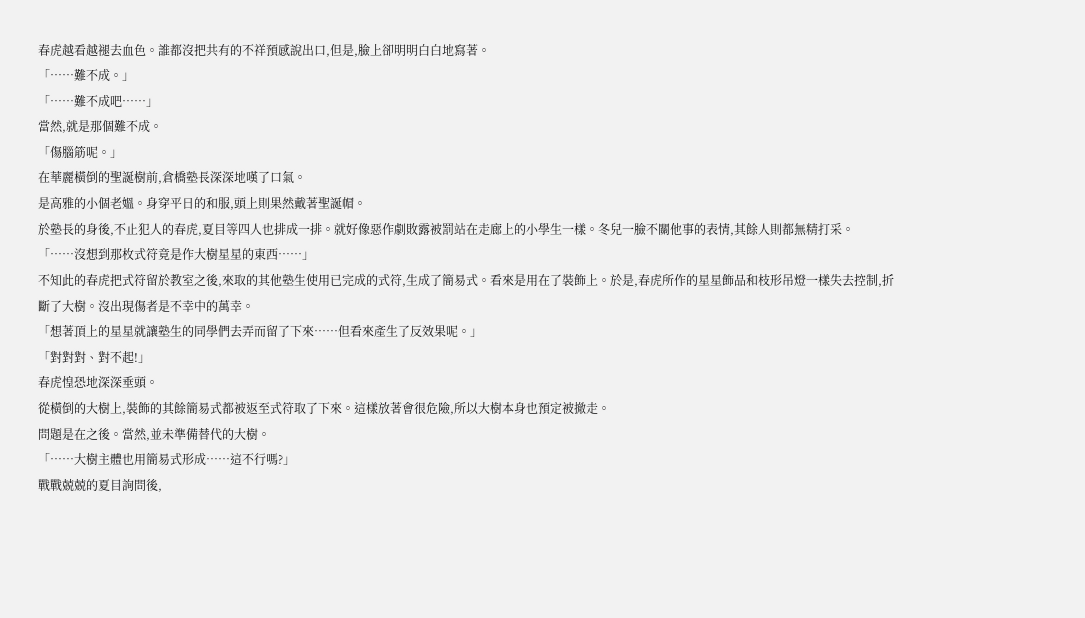春虎越看越褪去血色。誰都沒把共有的不祥預感說出口,但是,臉上卻明明白白地寫著。
「……難不成。」
「……難不成吧……」
當然,就是那個難不成。
「傷腦筋呢。」
在華麗橫倒的聖誕樹前,倉橋塾長深深地嘆了口氣。
是高雅的小個老媼。身穿平日的和服,頭上則果然戴著聖誕帽。
於塾長的身後,不止犯人的春虎,夏目等四人也排成一排。就好像惡作劇敗露被罰站在走廊上的小學生一樣。冬兒一臉不關他事的表情,其餘人則都無精打采。
「……沒想到那枚式符竟是作大樹星星的東西……」
不知此的春虎把式符留於教室之後,來取的其他塾生使用已完成的式符,生成了簡易式。看來是用在了裝飾上。於是,春虎所作的星星飾品和枝形吊燈一樣失去控制,折斷了大樹。沒出現傷者是不幸中的萬幸。
「想著頂上的星星就讓塾生的同學們去弄而留了下來……但看來產生了反效果呢。」
「對對對、對不起!」
春虎惶恐地深深垂頭。
從橫倒的大樹上,裝飾的其餘簡易式都被返至式符取了下來。這樣放著會很危險,所以大樹本身也預定被撤走。
問題是在之後。當然,並未準備替代的大樹。
「……大樹主體也用簡易式形成……這不行嗎?」
戰戰兢兢的夏目詢問後,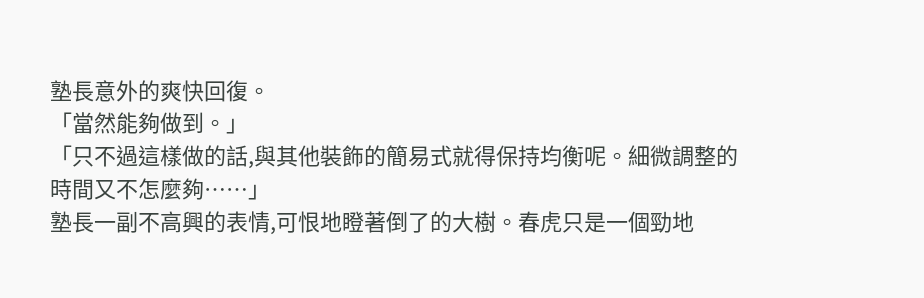塾長意外的爽快回復。
「當然能夠做到。」
「只不過這樣做的話,與其他裝飾的簡易式就得保持均衡呢。細微調整的時間又不怎麼夠……」
塾長一副不高興的表情,可恨地瞪著倒了的大樹。春虎只是一個勁地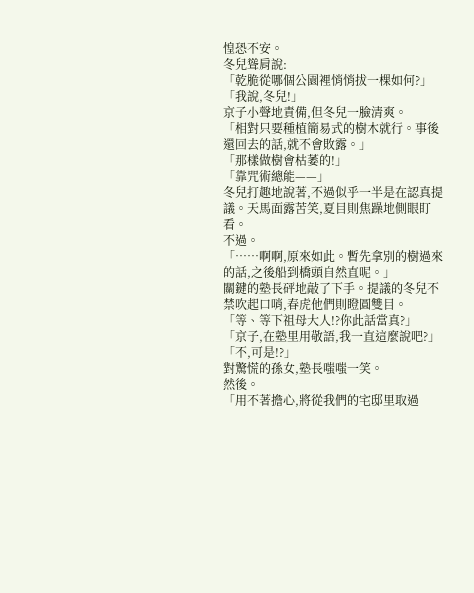惶恐不安。
冬兒聳肩說:
「乾脆從哪個公園裡悄悄拔一棵如何?」
「我說,冬兒!」
京子小聲地責備,但冬兒一臉清爽。
「相對只要種植簡易式的樹木就行。事後還回去的話,就不會敗露。」
「那樣做樹會枯萎的!」
「靠咒術總能——」
冬兒打趣地說著,不過似乎一半是在認真提議。天馬面露苦笑,夏目則焦躁地側眼盯看。
不過。
「……啊啊,原來如此。暫先拿別的樹過來的話,之後船到橋頭自然直呢。」
關鍵的塾長砰地敲了下手。提議的冬兒不禁吹起口哨,春虎他們則瞪圓雙目。
「等、等下祖母大人!?你此話當真?」
「京子,在塾里用敬語,我一直這麼說吧?」
「不,可是!?」
對驚慌的孫女,塾長嗤嗤一笑。
然後。
「用不著擔心,將從我們的宅邸里取過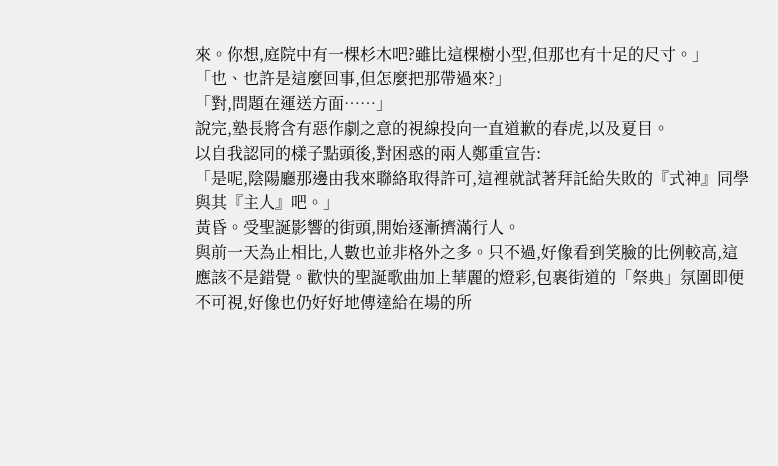來。你想,庭院中有一棵杉木吧?雖比這棵樹小型,但那也有十足的尺寸。」
「也、也許是這麼回事,但怎麼把那帶過來?」
「對,問題在運送方面……」
說完,塾長將含有惡作劇之意的視線投向一直道歉的春虎,以及夏目。
以自我認同的樣子點頭後,對困惑的兩人鄭重宣告:
「是呢,陰陽廳那邊由我來聯絡取得許可,這裡就試著拜託給失敗的『式神』同學與其『主人』吧。」
黃昏。受聖誕影響的街頭,開始逐漸擠滿行人。
與前一天為止相比,人數也並非格外之多。只不過,好像看到笑臉的比例較高,這應該不是錯覺。歡快的聖誕歌曲加上華麗的燈彩,包裹街道的「祭典」氛圍即便不可視,好像也仍好好地傳達給在場的所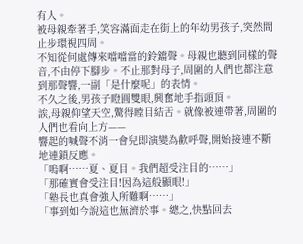有人。
被母親牽著手,笑容滿面走在街上的年幼男孩子,突然間止步環視四周。
不知從何處傳來噹噹當的鈴鐺聲。母親也聽到同樣的聲音,不由停下腳步。不止那對母子,周圍的人們也都注意到那聲響,一副「是什麼呢」的表情。
不久之後,男孩子瞪圓雙眼,興奮地手指頭頂。
誒,母親仰望天空,驚得瞠目結舌。就像被連帶著,周圍的人們也看向上方——
響起的喊聲不消一會兒即演變為歡呼聲,開始接連不斷地連鎖反應。
「嗚啊……夏、夏目。我們超受注目的……」
「那確實會受注目!因為這般顯眼!」
「塾長也真會強人所難啊……」
「事到如今說這也無濟於事。總之,快點回去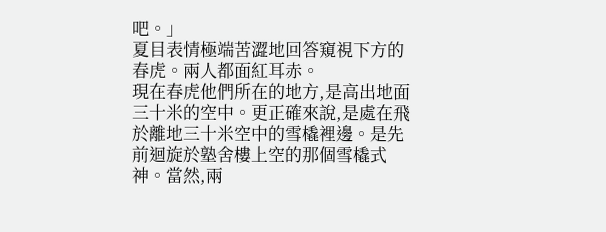吧。」
夏目表情極端苦澀地回答窺視下方的春虎。兩人都面紅耳赤。
現在春虎他們所在的地方,是高出地面三十米的空中。更正確來說,是處在飛於離地三十米空中的雪橇裡邊。是先前迴旋於塾舍樓上空的那個雪橇式神。當然,兩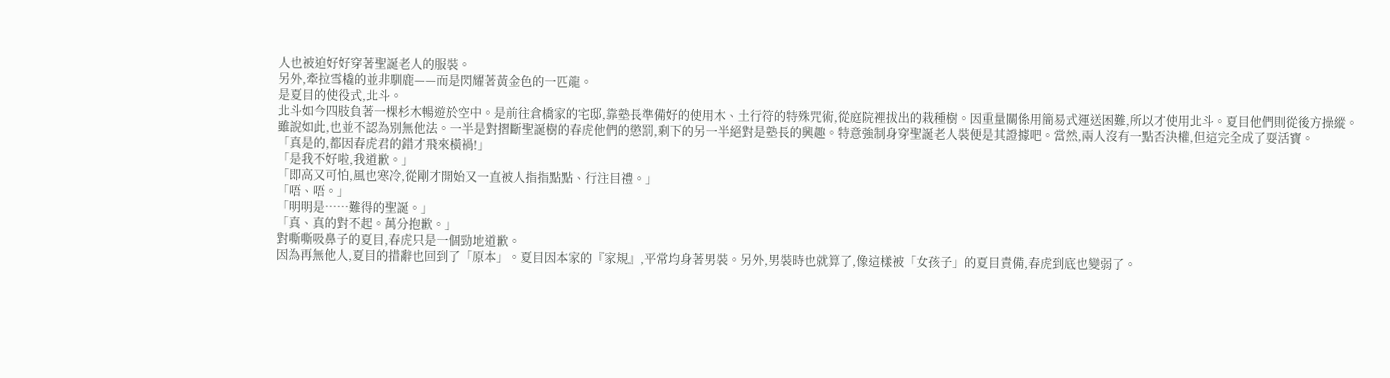人也被迫好好穿著聖誕老人的服裝。
另外,牽拉雪橇的並非馴鹿——而是閃耀著黃金色的一匹龍。
是夏目的使役式,北斗。
北斗如今四肢負著一棵杉木暢遊於空中。是前往倉橋家的宅邸,靠塾長準備好的使用木、土行符的特殊咒術,從庭院裡拔出的栽種樹。因重量關係用簡易式運送困難,所以才使用北斗。夏目他們則從後方操縱。
雖說如此,也並不認為別無他法。一半是對摺斷聖誕樹的春虎他們的懲罰,剩下的另一半絕對是塾長的興趣。特意強制身穿聖誕老人裝便是其證據吧。當然,兩人沒有一點否決權,但這完全成了耍活寶。
「真是的,都因春虎君的錯才飛來橫禍!」
「是我不好啦,我道歉。」
「即高又可怕,風也寒冷,從剛才開始又一直被人指指點點、行注目禮。」
「唔、唔。」
「明明是……難得的聖誕。」
「真、真的對不起。萬分抱歉。」
對嘶嘶吸鼻子的夏目,春虎只是一個勁地道歉。
因為再無他人,夏目的措辭也回到了「原本」。夏目因本家的『家規』,平常均身著男裝。另外,男裝時也就算了,像這樣被「女孩子」的夏目責備,春虎到底也變弱了。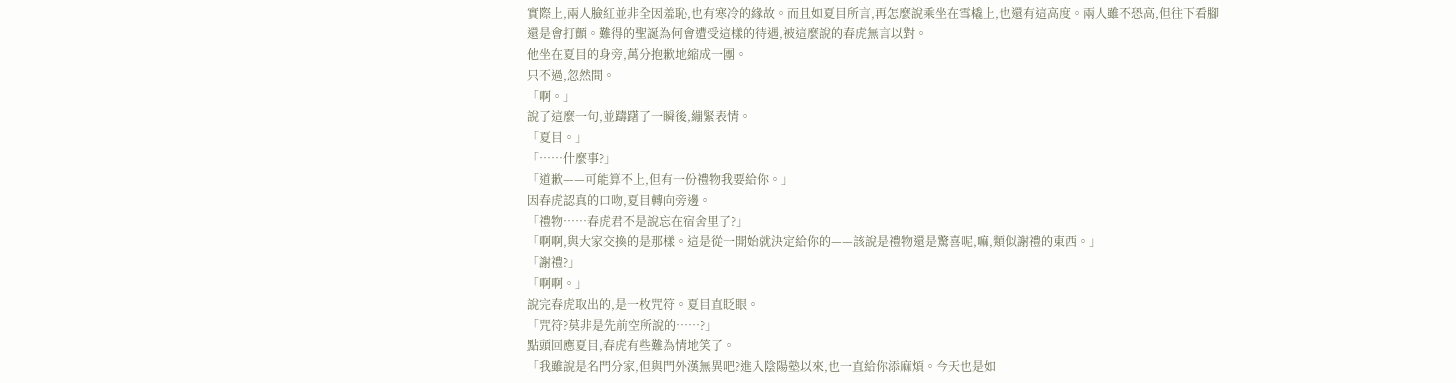實際上,兩人臉紅並非全因羞恥,也有寒冷的緣故。而且如夏目所言,再怎麼說乘坐在雪橇上,也還有這高度。兩人雖不恐高,但往下看腳還是會打顫。難得的聖誕為何會遭受這樣的待遇,被這麼說的春虎無言以對。
他坐在夏目的身旁,萬分抱歉地縮成一團。
只不過,忽然間。
「啊。」
說了這麼一句,並躊躇了一瞬後,繃緊表情。
「夏目。」
「……什麼事?」
「道歉——可能算不上,但有一份禮物我要給你。」
因春虎認真的口吻,夏目轉向旁邊。
「禮物……春虎君不是說忘在宿舍里了?」
「啊啊,與大家交換的是那樣。這是從一開始就決定給你的——該說是禮物還是驚喜呢,嘛,類似謝禮的東西。」
「謝禮?」
「啊啊。」
說完春虎取出的,是一枚咒符。夏目直眨眼。
「咒符?莫非是先前空所說的……?」
點頭回應夏目,春虎有些難為情地笑了。
「我雖說是名門分家,但與門外漢無異吧?進入陰陽塾以來,也一直給你添麻煩。今天也是如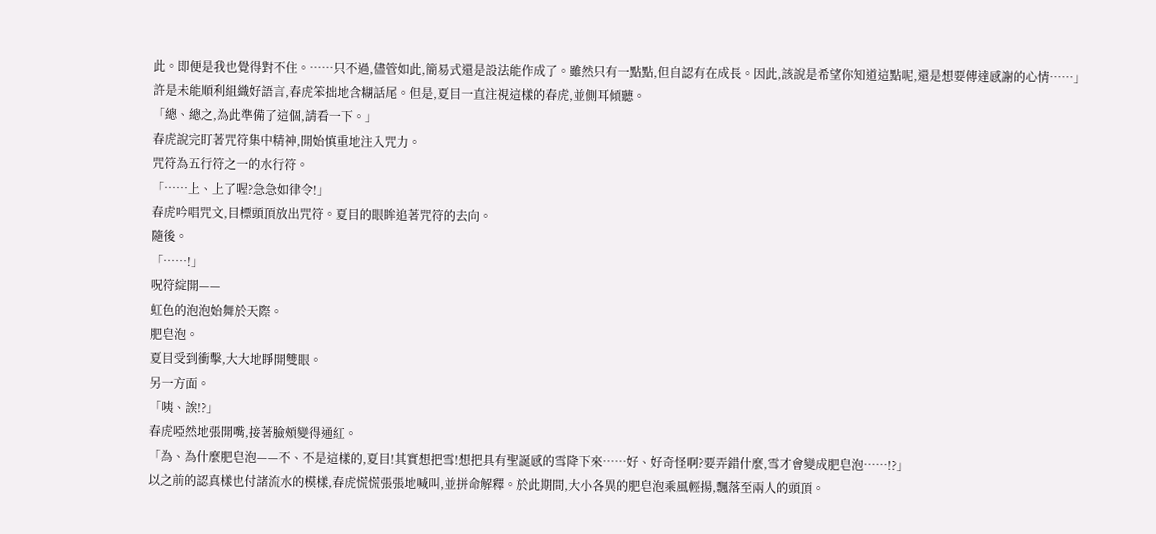此。即便是我也覺得對不住。……只不過,儘管如此,簡易式還是設法能作成了。雖然只有一點點,但自認有在成長。因此,該說是希望你知道這點呢,還是想要傳達感謝的心情……」
許是未能順利組織好語言,春虎笨拙地含糊話尾。但是,夏目一直注視這樣的春虎,並側耳傾聽。
「總、總之,為此準備了這個,請看一下。」
春虎說完盯著咒符集中精神,開始慎重地注入咒力。
咒符為五行符之一的水行符。
「……上、上了喔?急急如律令!」
春虎吟唱咒文,目標頭頂放出咒符。夏目的眼眸追著咒符的去向。
隨後。
「……!」
呪符綻開——
虹色的泡泡始舞於天際。
肥皂泡。
夏目受到衝擊,大大地睜開雙眼。
另一方面。
「咦、誒!?」
春虎啞然地張開嘴,接著臉頰變得通紅。
「為、為什麼肥皂泡——不、不是這樣的,夏目!其實想把雪!想把具有聖誕感的雪降下來……好、好奇怪啊?要弄錯什麼,雪才會變成肥皂泡……!?」
以之前的認真樣也付諸流水的模樣,春虎慌慌張張地喊叫,並拼命解釋。於此期間,大小各異的肥皂泡乘風輕揚,飄落至兩人的頭頂。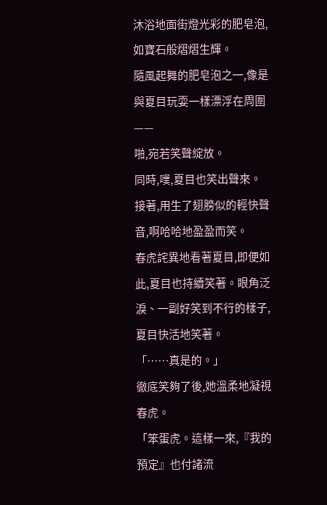沐浴地面街燈光彩的肥皂泡,如寶石般熠熠生輝。
隨風起舞的肥皂泡之一,像是與夏目玩耍一樣漂浮在周圍——
啪,宛若笑聲綻放。
同時,噗,夏目也笑出聲來。接著,用生了翅膀似的輕快聲音,啊哈哈地盈盈而笑。
春虎詫異地看著夏目,即便如此,夏目也持續笑著。眼角泛淚、一副好笑到不行的樣子,夏目快活地笑著。
「……真是的。」
徹底笑夠了後,她溫柔地凝視春虎。
「笨蛋虎。這樣一來,『我的預定』也付諸流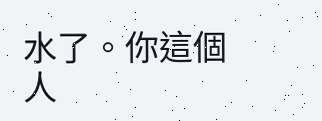水了。你這個人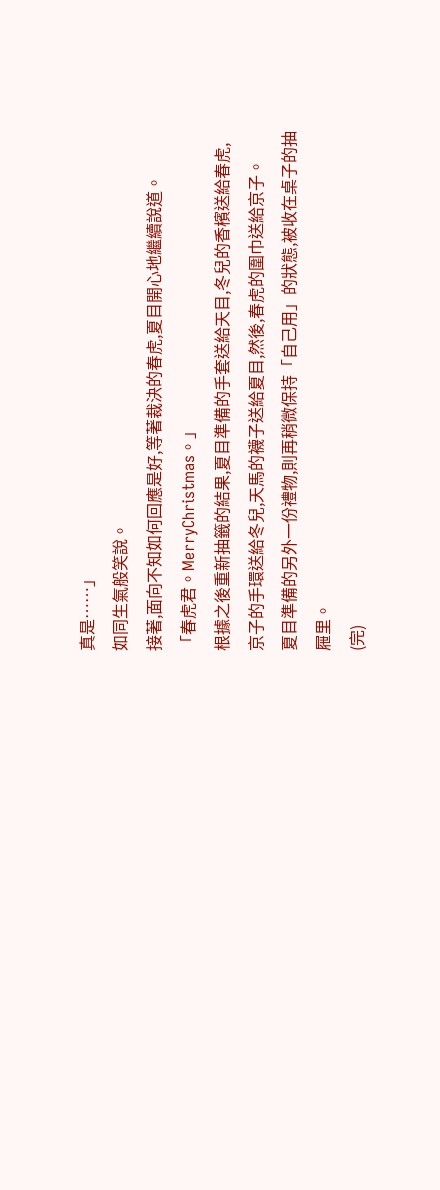真是……」
如同生氣般笑說。
接著,面向不知如何回應是好,等著裁決的春虎,夏目開心地繼續說道。
「春虎君。MerryChristmas。」
根據之後重新抽籤的結果,夏目準備的手套送給天目,冬兒的香檳送給春虎,京子的手環送給冬兒,天馬的襪子送給夏目,然後,春虎的圍巾送給京子。
夏目準備的另外一份禮物,則再稍微保持「自己用」的狀態,被收在桌子的抽屜里。
(完)